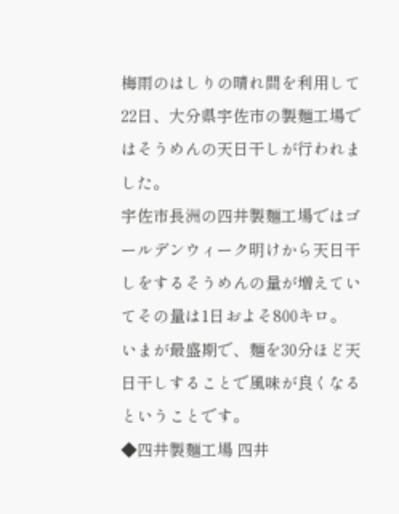梅雨のはしりの晴れ間を利用して22日、大分県宇佐市の製麺工場ではそうめんの天日干しが行われました。
宇佐市長洲の四井製麺工場ではゴールデンウィーク明けから天日干しをするそうめんの量が増えていてその量は1日およそ800キロ。
いまが最盛期で、麺を30分ほど天日干しすることで風味が良くなるということです。
◆四井製麺工場 四井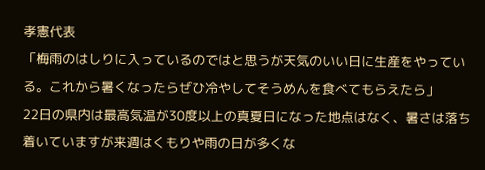孝憲代表
「梅雨のはしりに入っているのではと思うが天気のいい日に生産をやっている。これから暑くなったらぜひ冷やしてそうめんを食べてもらえたら」
22日の県内は最高気温が30度以上の真夏日になった地点はなく、暑さは落ち着いていますが来週はくもりや雨の日が多くな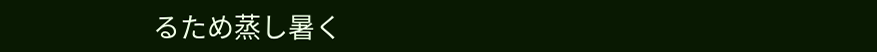るため蒸し暑く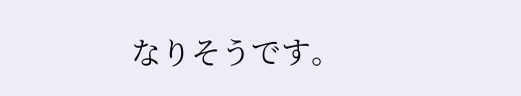なりそうです。